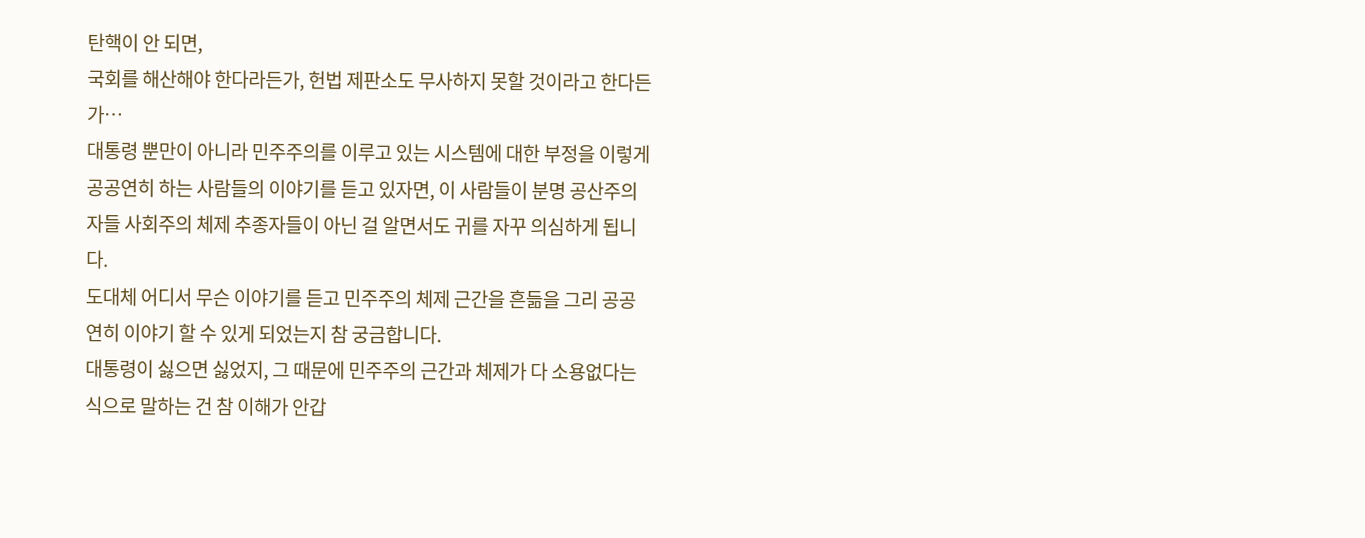탄핵이 안 되면,
국회를 해산해야 한다라든가, 헌법 제판소도 무사하지 못할 것이라고 한다든가…
대통령 뿐만이 아니라 민주주의를 이루고 있는 시스템에 대한 부정을 이렇게 공공연히 하는 사람들의 이야기를 듣고 있자면, 이 사람들이 분명 공산주의자들 사회주의 체제 추종자들이 아닌 걸 알면서도 귀를 자꾸 의심하게 됩니다.
도대체 어디서 무슨 이야기를 듣고 민주주의 체제 근간을 흔듦을 그리 공공연히 이야기 할 수 있게 되었는지 참 궁금합니다.
대통령이 싫으면 싫었지, 그 때문에 민주주의 근간과 체제가 다 소용없다는 식으로 말하는 건 참 이해가 안갑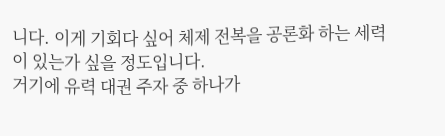니다. 이게 기회다 싶어 체제 전복을 공론화 하는 세력이 있는가 싶을 정도입니다.
거기에 유력 대권 주자 중 하나가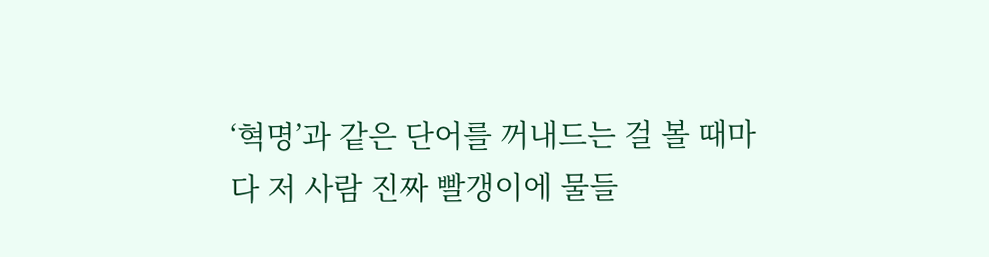‘혁명’과 같은 단어를 꺼내드는 걸 볼 때마다 저 사람 진짜 빨갱이에 물들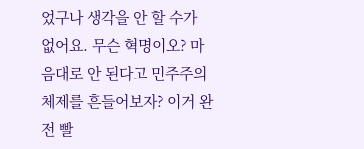었구나 생각을 안 할 수가 없어요. 무슨 혁명이오? 마음대로 안 된다고 민주주의 체제를 흔들어보자? 이거 완전 빨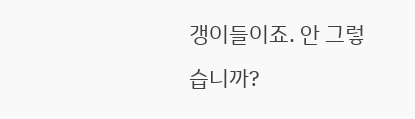갱이들이죠. 안 그렇습니까?